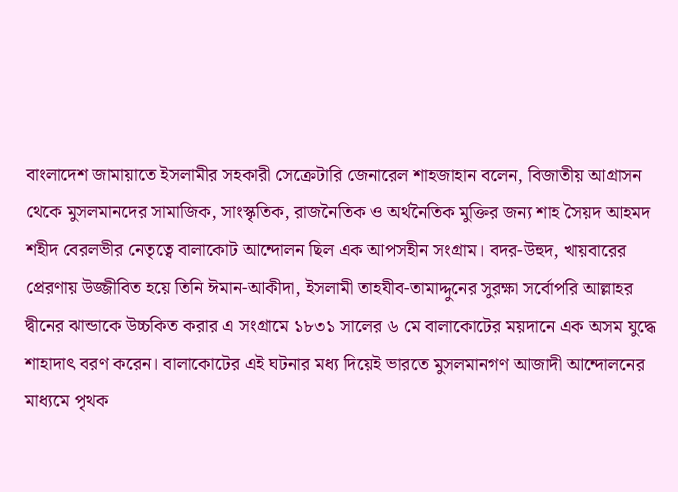বাংলাদেশ জামায়াতে ইসলামীর সহকারী সেক্রেটারি জেনারেল শাহজাহান বলেন, বিজাতীয় আগ্রাসন থেকে মুসলমানদের সামাজিক, সাংস্কৃতিক, রাজনৈতিক ও অর্থনৈতিক মুক্তির জন্য শাহ সৈয়দ আহমদ শহীদ বেরলভীর নেতৃত্বে বালাকোট আন্দোলন ছিল এক আপসহীন সংগ্রাম। বদর-উহুদ, খায়বারের প্রেরণায় উজ্জীবিত হয়ে তিনি ঈমান-আকীদা, ইসলামী তাহযীব-তামাদ্দুনের সুরক্ষা সর্বোপরি আল্লাহর দ্বীনের ঝান্ডাকে উচ্চকিত করার এ সংগ্রামে ১৮৩১ সালের ৬ মে বালাকোটের ময়দানে এক অসম যুদ্ধে শাহাদাৎ বরণ করেন। বালাকোটের এই ঘটনার মধ্য দিয়েই ভারতে মুসলমানগণ আজাদী আন্দোলনের মাধ্যমে পৃথক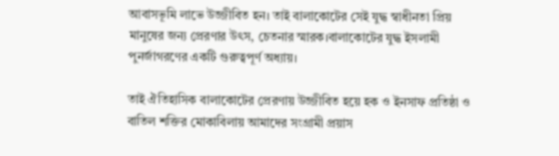আবাসভূমি লাভে উজ্জীবিত হন। তাই বালাকোটের সেই যুদ্ধ স্বাধীনতা প্রিয় মানুষের জন্য প্রেরণার উৎস, চেতনার স্মারক।বালাকোটের যুদ্ধ ইসলামী পুনর্জাগরণের একটি গুরুত্বপূর্ণ অধ্যায়।

তাই ঐতিহাসিক বালাকোটের প্রেরণায় উজ্জীবিত হয়ে হক ও ইনসাফ প্রতিষ্ঠা ও বাতিল শক্তির মোকাবিলায় আমাদের সংগ্রামী প্রয়াস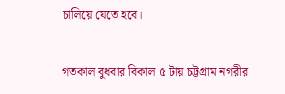চালিয়ে যেতে হবে।

গতকাল বুধবার বিকাল ৫ টায় চট্টগ্রাম নগরীর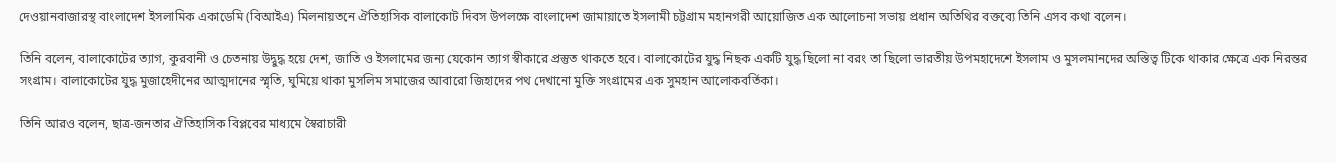দেওয়ানবাজারস্থ বাংলাদেশ ইসলামিক একাডেমি (বিআইএ) মিলনায়তনে ঐতিহাসিক বালাকোট দিবস উপলক্ষে বাংলাদেশ জামায়াতে ইসলামী চট্টগ্রাম মহানগরী আয়োজিত এক আলোচনা সভায় প্রধান অতিথির বক্তব্যে তিনি এসব কথা বলেন।

তিনি বলেন, বালাকোটের ত্যাগ, কুরবানী ও চেতনায় উদ্বুদ্ধ হয়ে দেশ, জাতি ও ইসলামের জন্য যেকোন ত্যাগ স্বীকারে প্রস্তুত থাকতে হবে। বালাকোটের যুদ্ধ নিছক একটি যুদ্ধ ছিলো না বরং তা ছিলো ভারতীয় উপমহাদেশে ইসলাম ও মুসলমানদের অস্তিত্ব টিকে থাকার ক্ষেত্রে এক নিরন্তর সংগ্রাম। বালাকোটের যুদ্ধ মুজাহেদীনের আত্মদানের স্মৃতি, ঘুমিয়ে থাকা মুসলিম সমাজের আবারো জিহাদের পথ দেখানো মুক্তি সংগ্রামের এক সুমহান আলোকবর্তিকা।

তিনি আরও বলেন, ছাত্র-জনতার ঐতিহাসিক বিপ্লবের মাধ্যমে স্বৈরাচারী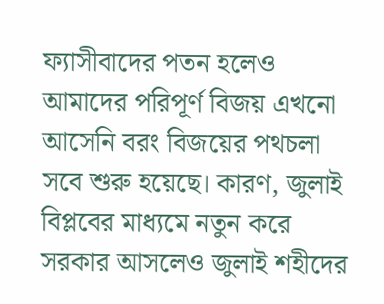ফ্যাসীবাদের পতন হলেও আমাদের পরিপূর্ণ বিজয় এখনো আসেনি বরং বিজয়ের পথচলা সবে শুরু হয়েছে। কারণ, জুলাই বিপ্লবের মাধ্যমে নতুন করে সরকার আসলেও জুলাই শহীদের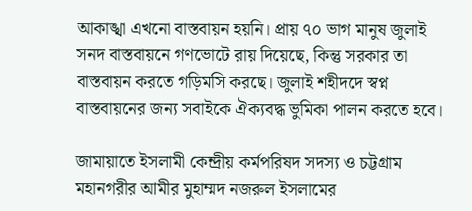আকাঙ্খা এখনো বাস্তবায়ন হয়নি। প্রায় ৭০ ভাগ মানুষ জুলাই সনদ বাস্তবায়নে গণভোটে রায় দিয়েছে, কিন্তু সরকার তা বাস্তবায়ন করতে গড়িমসি করছে। জুলাই শহীদদে স্বপ্ন বাস্তবায়নের জন্য সবাইকে ঐক্যবদ্ধ ভুমিকা পালন করতে হবে।

জামায়াতে ইসলামী কেন্দ্রীয় কর্মপরিষদ সদস্য ও চট্টগ্রাম মহানগরীর আমীর মুহাম্মদ নজরুল ইসলামের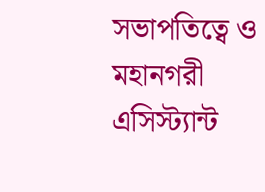সভাপতিত্বে ও মহানগরী এসিস্ট্যান্ট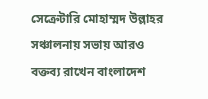সেক্রেটারি মোহাম্মদ উল্লাহর সঞ্চালনায় সভায় আরও বক্তব্য রাখেন বাংলাদেশ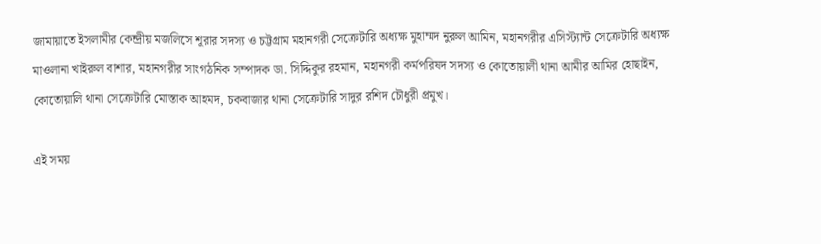জামায়াতে ইসলামীর কেন্দ্রীয় মজলিসে শূরার সদস্য ও চট্টগ্রাম মহানগরী সেক্রেটারি অধ্যক্ষ মুহাম্মদ নুরুল আমিন, মহানগরীর এসিস্ট্যান্ট সেক্রেটারি অধ্যক্ষ মাওলানা খাইরুল বাশার, মহানগরীর সাংগঠনিক সম্পাদক ডা. সিদ্দিকুর রহমান, মহানগরী কর্মপরিষদ সদস্য ও কোতোয়ালী থানা আমীর আমির হোছাইন, কোতোয়ালি থানা সেক্রেটারি মোস্তাক আহমদ, চকবাজার থানা সেক্রেটারি সাদুর রশিদ চৌধুরী প্রমুখ।

এই সময়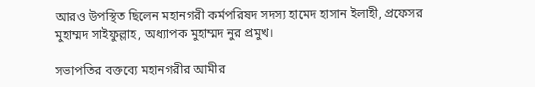আরও উপস্থিত ছিলেন মহানগরী কর্মপরিষদ সদস্য হামেদ হাসান ইলাহী, প্রফেসর মুহাম্মদ সাইফুল্লাহ, অধ্যাপক মুহাম্মদ নুর প্রমুখ।

সভাপতির বক্তব্যে মহানগরীর আমীর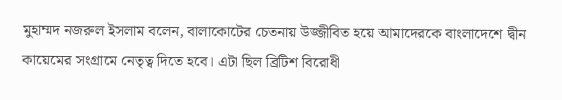মুহাম্মদ নজরুল ইসলাম বলেন, বালাকোটের চেতনায় উজ্জীবিত হয়ে আমাদেরকে বাংলাদেশে দ্বীন কায়েমের সংগ্রামে নেতৃত্ব দিতে হবে। এটা ছিল ব্রিটিশ বিরোধী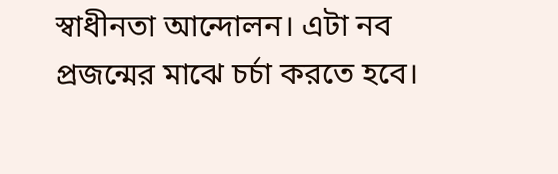স্বাধীনতা আন্দোলন। এটা নব প্রজন্মের মাঝে চর্চা করতে হবে।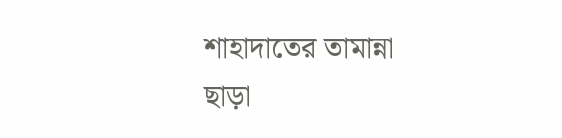শাহাদাতের তামান্না ছাড়া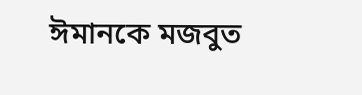ঈমানকে মজবুত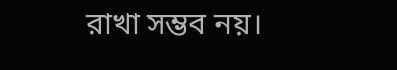রাখা সম্ভব নয়।